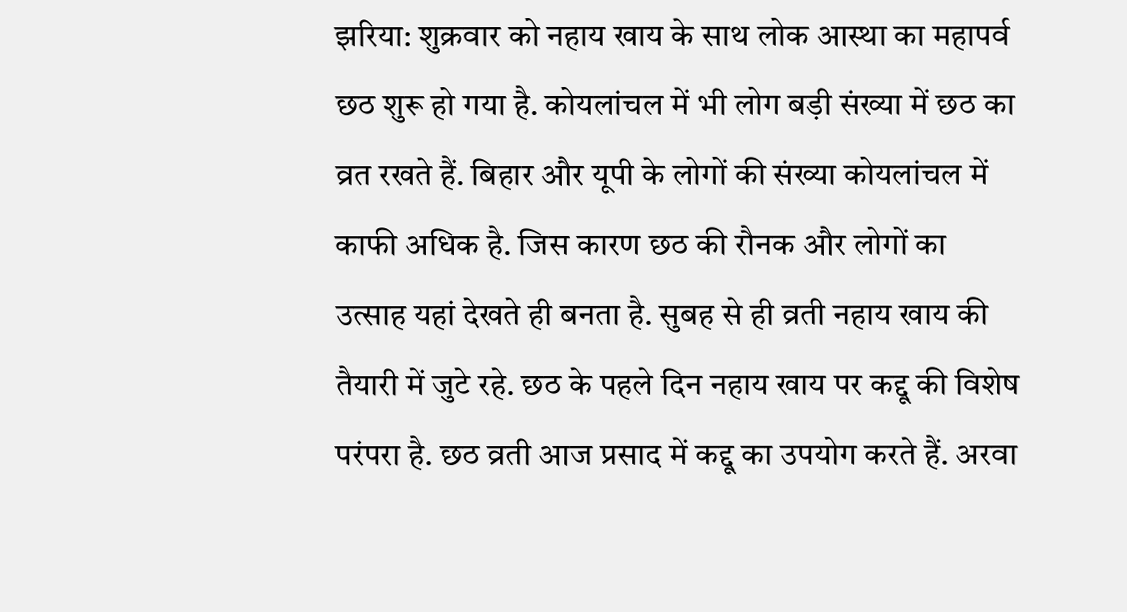झरिया: शुक्रवार को नहाय खाय के साथ लोक आस्था का महापर्व छठ शुरू हो गया है. कोयलांचल में भी लोग बड़ी संख्या में छठ का व्रत रखते हैं. बिहार और यूपी के लोगों की संख्या कोयलांचल में काफी अधिक है. जिस कारण छठ की रौनक और लोगों का उत्साह यहां देखते ही बनता है. सुबह से ही व्रती नहाय खाय की तैयारी में जुटे रहे. छठ के पहले दिन नहाय खाय पर कद्दू की विशेष परंपरा है. छठ व्रती आज प्रसाद में कद्दू का उपयोग करते हैं. अरवा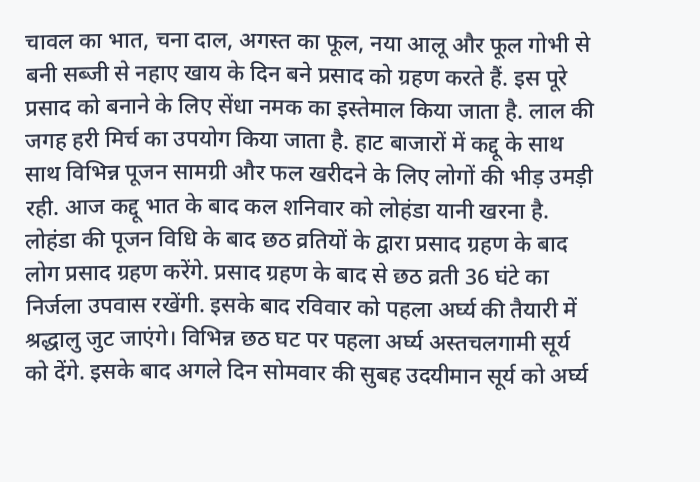चावल का भात, चना दाल, अगस्त का फूल, नया आलू और फूल गोभी से बनी सब्जी से नहाए खाय के दिन बने प्रसाद को ग्रहण करते हैं. इस पूरे प्रसाद को बनाने के लिए सेंधा नमक का इस्तेमाल किया जाता है. लाल की जगह हरी मिर्च का उपयोग किया जाता है. हाट बाजारों में कद्दू के साथ साथ विभिन्न पूजन सामग्री और फल खरीदने के लिए लोगों की भीड़ उमड़ी रही. आज कद्दू भात के बाद कल शनिवार को लोहंडा यानी खरना है. लोहंडा की पूजन विधि के बाद छठ व्रतियों के द्वारा प्रसाद ग्रहण के बाद लोग प्रसाद ग्रहण करेंगे. प्रसाद ग्रहण के बाद से छठ व्रती 36 घंटे का निर्जला उपवास रखेंगी. इसके बाद रविवार को पहला अर्घ्य की तैयारी में श्रद्धालु जुट जाएंगे। विभिन्न छठ घट पर पहला अर्घ्य अस्तचलगामी सूर्य को देंगे. इसके बाद अगले दिन सोमवार की सुबह उदयीमान सूर्य को अर्घ्य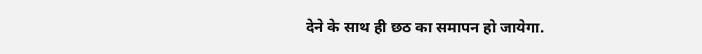देने के साथ ही छठ का समापन हो जायेगा.